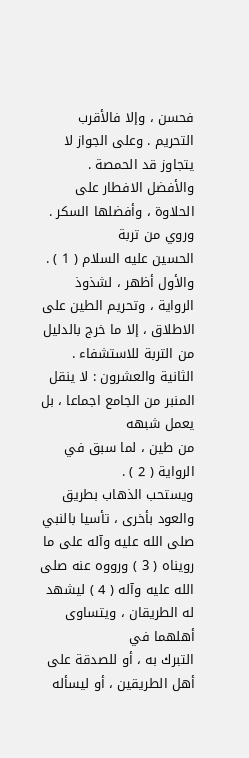فحسن ، وإلا فالأقرب التحريم . وعلى الجواز لا يتجاوز قد الحمصة .
والأفضل الافطار على الحلاوة ، وأفضلها السكر . وروي من تربة
الحسين عليه السلام ( 1 ) . والأول أظهر ، لشذوذ الرواية ، وتحريم الطين على
الاطلاق ، إلا ما خرج بالدليل من التربة للاستشفاء .
الثانية والعشرون : لا ينقل المنبر من الجامع اجماعا ، بل يعمل شبهه
من طين ، لما سبق في الرواية ( 2 ) .
ويستحب الذهاب بطريق والعود بأخرى ، تأسيا بالنبي صلى الله عليه وآله على ما
رويناه ( 3 ) ورووه عنه صلى الله عليه وآله ( 4 ) ليشهد له الطريقان ، ويتساوى أهلهما في
التبرك به ، أو للصدقة على أهل الطريقين ، أو ليسأله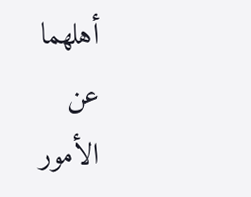أهلهما عن الأمور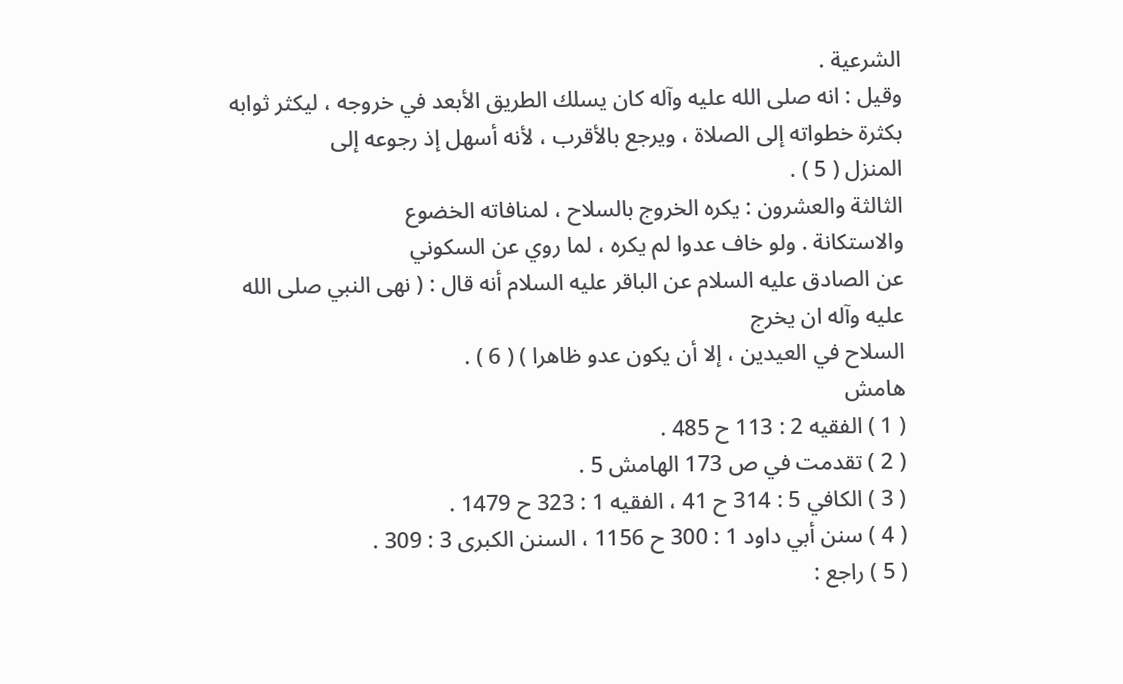الشرعية .
وقيل : انه صلى الله عليه وآله كان يسلك الطريق الأبعد في خروجه ، ليكثر ثوابه
بكثرة خطواته إلى الصلاة ، ويرجع بالأقرب ، لأنه أسهل إذ رجوعه إلى
المنزل ( 5 ) .
الثالثة والعشرون : يكره الخروج بالسلاح ، لمنافاته الخضوع
والاستكانة . ولو خاف عدوا لم يكره ، لما روي عن السكوني
عن الصادق عليه السلام عن الباقر عليه السلام أنه قال : ( نهى النبي صلى الله عليه وآله ان يخرج
السلاح في العيدين ، إلا أن يكون عدو ظاهرا ) ( 6 ) .
هامش
( 1 ) الفقيه 2 : 113 ح 485 .
( 2 ) تقدمت في ص 173 الهامش 5 .
( 3 ) الكافي 5 : 314 ح 41 ، الفقيه 1 : 323 ح 1479 .
( 4 ) سنن أبي داود 1 : 300 ح 1156 ، السنن الكبرى 3 : 309 .
( 5 ) راجع :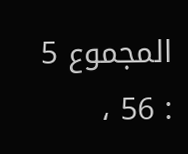المجموع 5 : 56 ،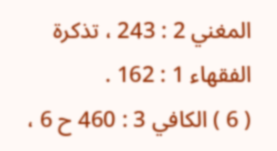المغني 2 : 243 ، تذكرة الفقهاء 1 : 162 .
( 6 ) الكافي 3 : 460 ح 6 ،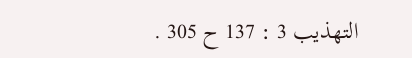التهذيب 3 : 137 ح 305 .